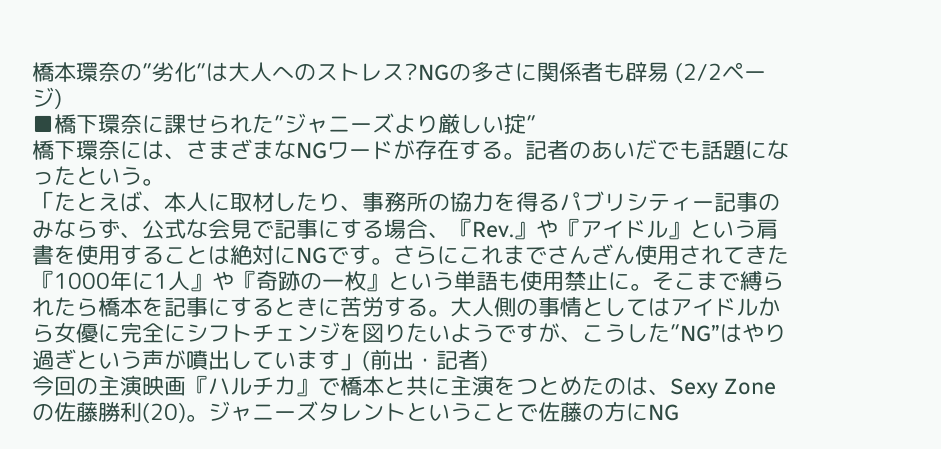橋本環奈の”劣化”は大人へのストレス?NGの多さに関係者も辟易 (2/2ページ)
■橋下環奈に課せられた”ジャニーズより厳しい掟”
橋下環奈には、さまざまなNGワードが存在する。記者のあいだでも話題になったという。
「たとえば、本人に取材したり、事務所の協力を得るパブリシティー記事のみならず、公式な会見で記事にする場合、『Rev.』や『アイドル』という肩書を使用することは絶対にNGです。さらにこれまでさんざん使用されてきた『1000年に1人』や『奇跡の一枚』という単語も使用禁止に。そこまで縛られたら橋本を記事にするときに苦労する。大人側の事情としてはアイドルから女優に完全にシフトチェンジを図りたいようですが、こうした”NG”はやり過ぎという声が噴出しています」(前出・記者)
今回の主演映画『ハルチカ』で橋本と共に主演をつとめたのは、Sexy Zoneの佐藤勝利(20)。ジャニーズタレントということで佐藤の方にNG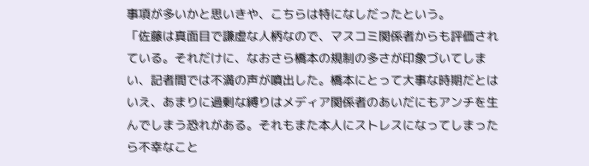事項が多いかと思いきや、こちらは特になしだったという。
「佐藤は真面目で謙虚な人柄なので、マスコミ関係者からも評価されている。それだけに、なおさら橋本の規制の多さが印象づいてしまい、記者間では不満の声が噴出した。橋本にとって大事な時期だとはいえ、あまりに過剰な縛りはメディア関係者のあいだにもアンチを生んでしまう恐れがある。それもまた本人にストレスになってしまったら不幸なこと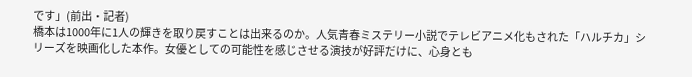です」(前出・記者)
橋本は1000年に1人の輝きを取り戻すことは出来るのか。人気青春ミステリー小説でテレビアニメ化もされた「ハルチカ」シリーズを映画化した本作。女優としての可能性を感じさせる演技が好評だけに、心身とも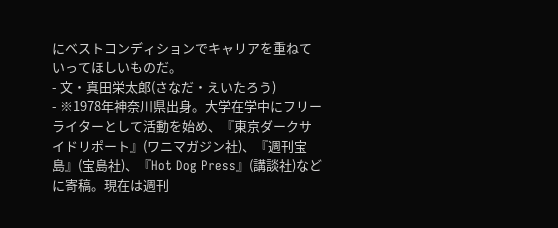にベストコンディションでキャリアを重ねていってほしいものだ。
- 文・真田栄太郎(さなだ・えいたろう)
- ※1978年神奈川県出身。大学在学中にフリーライターとして活動を始め、『東京ダークサイドリポート』(ワニマガジン社)、『週刊宝島』(宝島社)、『Hot Dog Press』(講談社)などに寄稿。現在は週刊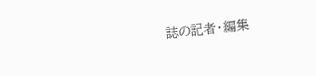誌の記者・編集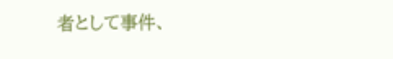者として事件、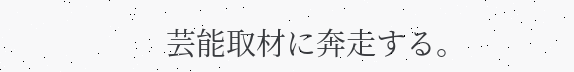芸能取材に奔走する。